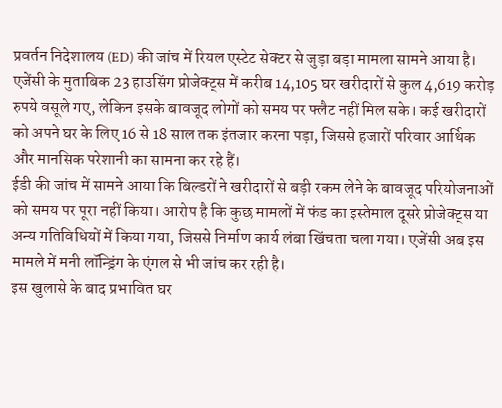प्रवर्तन निदेशालय (ED) की जांच में रियल एस्टेट सेक्टर से जुड़ा बड़ा मामला सामने आया है। एजेंसी के मुताबिक 23 हाउसिंग प्रोजेक्ट्स में करीब 14,105 घर खरीदारों से कुल 4,619 करोड़ रुपये वसूले गए, लेकिन इसके बावजूद लोगों को समय पर फ्लैट नहीं मिल सके। कई खरीदारों को अपने घर के लिए 16 से 18 साल तक इंतजार करना पड़ा, जिससे हजारों परिवार आर्थिक और मानसिक परेशानी का सामना कर रहे हैं।
ईडी की जांच में सामने आया कि बिल्डरों ने खरीदारों से बड़ी रकम लेने के बावजूद परियोजनाओं को समय पर पूरा नहीं किया। आरोप है कि कुछ मामलों में फंड का इस्तेमाल दूसरे प्रोजेक्ट्स या अन्य गतिविधियों में किया गया, जिससे निर्माण कार्य लंबा खिंचता चला गया। एजेंसी अब इस मामले में मनी लॉन्ड्रिंग के एंगल से भी जांच कर रही है।
इस खुलासे के बाद प्रभावित घर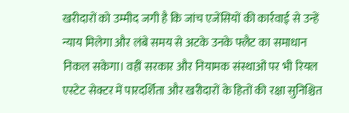खरीदारों को उम्मीद जगी है कि जांच एजेंसियों की कार्रवाई से उन्हें न्याय मिलेगा और लंबे समय से अटके उनके फ्लैट का समाधान निकल सकेगा। वहीं सरकार और नियामक संस्थाओं पर भी रियल एस्टेट सेक्टर में पारदर्शिता और खरीदारों के हितों की रक्षा सुनिश्चित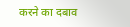करने का दबाव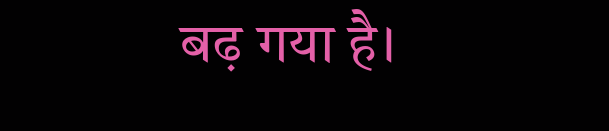बढ़ गया है।